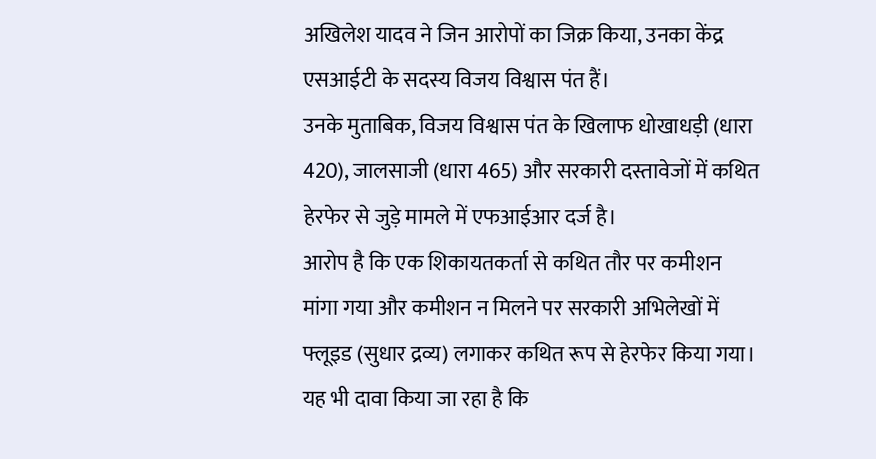अखिलेश यादव ने जिन आरोपों का जिक्र किया, उनका केंद्र एसआईटी के सदस्य विजय विश्वास पंत हैं।
उनके मुताबिक, विजय विश्वास पंत के खिलाफ धोखाधड़ी (धारा 420), जालसाजी (धारा 465) और सरकारी दस्तावेजों में कथित हेरफेर से जुड़े मामले में एफआईआर दर्ज है।
आरोप है कि एक शिकायतकर्ता से कथित तौर पर कमीशन मांगा गया और कमीशन न मिलने पर सरकारी अभिलेखों में फ्लूइड (सुधार द्रव्य) लगाकर कथित रूप से हेरफेर किया गया। यह भी दावा किया जा रहा है कि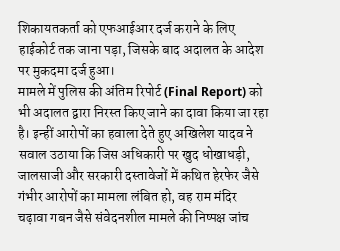शिकायतकर्ता को एफआईआर दर्ज कराने के लिए हाईकोर्ट तक जाना पड़ा, जिसके बाद अदालत के आदेश पर मुकदमा दर्ज हुआ।
मामले में पुलिस की अंतिम रिपोर्ट (Final Report) को भी अदालत द्वारा निरस्त किए जाने का दावा किया जा रहा है। इन्हीं आरोपों का हवाला देते हुए अखिलेश यादव ने सवाल उठाया कि जिस अधिकारी पर खुद धोखाधड़ी, जालसाजी और सरकारी दस्तावेजों में कथित हेरफेर जैसे गंभीर आरोपों का मामला लंबित हो, वह राम मंदिर चढ़ावा गबन जैसे संवेदनशील मामले की निष्पक्ष जांच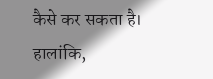कैसे कर सकता है।
हालांकि,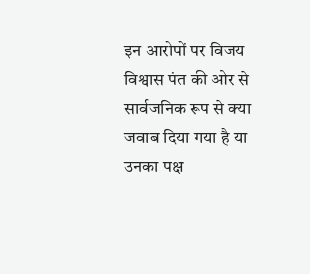इन आरोपों पर विजय विश्वास पंत की ओर से सार्वजनिक रूप से क्या जवाब दिया गया है या उनका पक्ष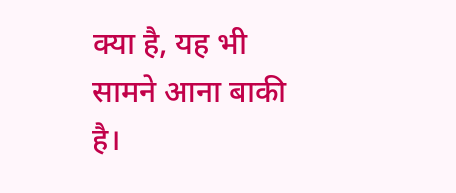क्या है, यह भी सामने आना बाकी है।